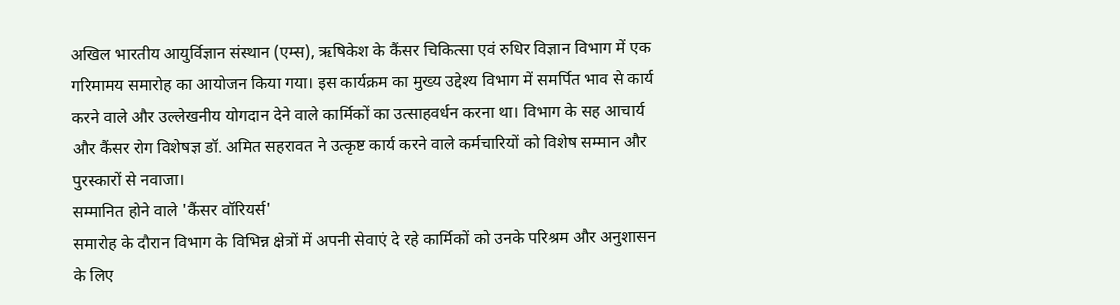अखिल भारतीय आयुर्विज्ञान संस्थान (एम्स), ऋषिकेश के कैंसर चिकित्सा एवं रुधिर विज्ञान विभाग में एक गरिमामय समारोह का आयोजन किया गया। इस कार्यक्रम का मुख्य उद्देश्य विभाग में समर्पित भाव से कार्य करने वाले और उल्लेखनीय योगदान देने वाले कार्मिकों का उत्साहवर्धन करना था। विभाग के सह आचार्य और कैंसर रोग विशेषज्ञ डॉ. अमित सहरावत ने उत्कृष्ट कार्य करने वाले कर्मचारियों को विशेष सम्मान और पुरस्कारों से नवाजा।
सम्मानित होने वाले 'कैंसर वॉरियर्स'
समारोह के दौरान विभाग के विभिन्न क्षेत्रों में अपनी सेवाएं दे रहे कार्मिकों को उनके परिश्रम और अनुशासन के लिए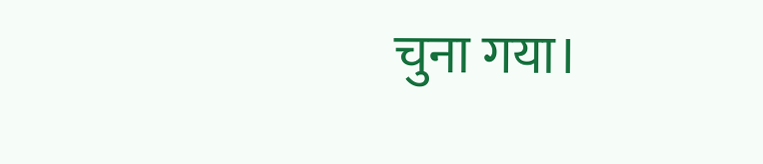चुना गया।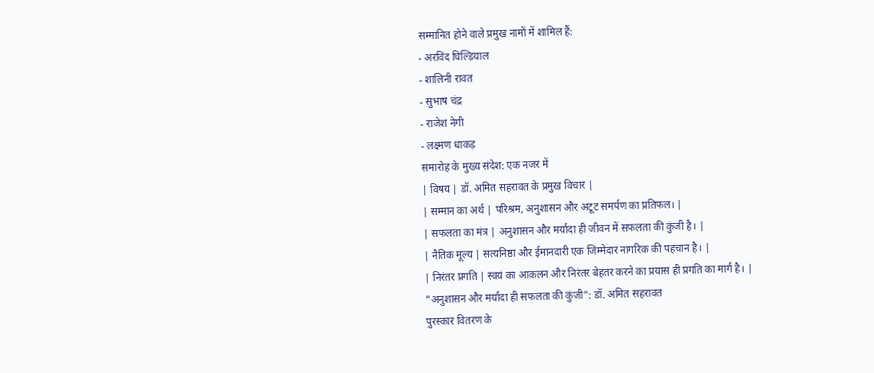सम्मानित होने वाले प्रमुख नामों में शामिल हैं:
- अरविंद घिल्डियाल
- शालिनी रावत
- सुभाष चंद्र
- राजेश नेगी
- लक्ष्मण धाकड़
समारोह के मुख्य संदेश: एक नजर में
| विषय | डॉ. अमित सहरावत के प्रमुख विचार |
| सम्मान का अर्थ | परिश्रम, अनुशासन और अटूट समर्पण का प्रतिफल। |
| सफलता का मंत्र | अनुशासन और मर्यादा ही जीवन में सफलता की कुंजी है। |
| नैतिक मूल्य | सत्यनिष्ठा और ईमानदारी एक जिम्मेदार नागरिक की पहचान है। |
| निरंतर प्रगति | स्वयं का आकलन और निरंतर बेहतर करने का प्रयास ही प्रगति का मार्ग है। |
"अनुशासन और मर्यादा ही सफलता की कुंजी": डॉ. अमित सहरावत
पुरस्कार वितरण के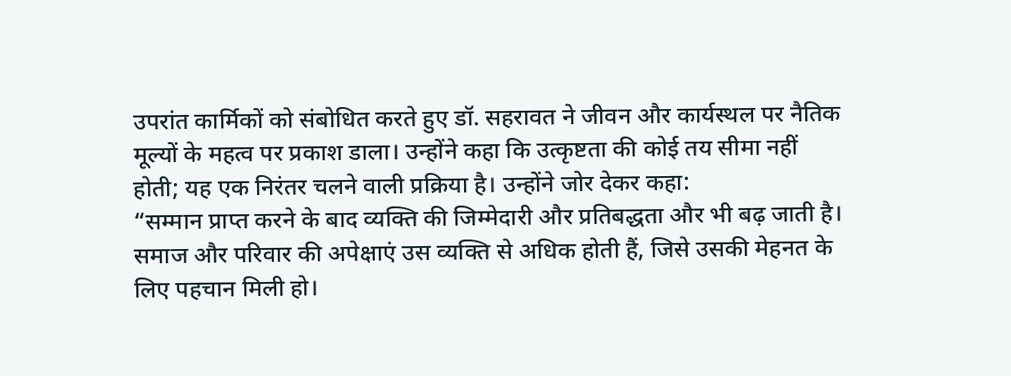उपरांत कार्मिकों को संबोधित करते हुए डॉ. सहरावत ने जीवन और कार्यस्थल पर नैतिक मूल्यों के महत्व पर प्रकाश डाला। उन्होंने कहा कि उत्कृष्टता की कोई तय सीमा नहीं होती; यह एक निरंतर चलने वाली प्रक्रिया है। उन्होंने जोर देकर कहा:
“सम्मान प्राप्त करने के बाद व्यक्ति की जिम्मेदारी और प्रतिबद्धता और भी बढ़ जाती है। समाज और परिवार की अपेक्षाएं उस व्यक्ति से अधिक होती हैं, जिसे उसकी मेहनत के लिए पहचान मिली हो।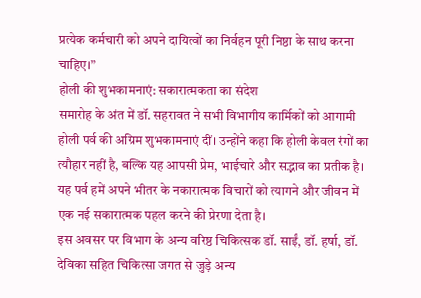प्रत्येक कर्मचारी को अपने दायित्वों का निर्वहन पूरी निष्ठा के साथ करना चाहिए।”
होली की शुभकामनाएं: सकारात्मकता का संदेश
समारोह के अंत में डॉ. सहरावत ने सभी विभागीय कार्मिकों को आगामी होली पर्व की अग्रिम शुभकामनाएं दीं। उन्होंने कहा कि होली केवल रंगों का त्यौहार नहीं है, बल्कि यह आपसी प्रेम, भाईचारे और सद्भाव का प्रतीक है। यह पर्व हमें अपने भीतर के नकारात्मक विचारों को त्यागने और जीवन में एक नई सकारात्मक पहल करने की प्रेरणा देता है।
इस अवसर पर विभाग के अन्य वरिष्ठ चिकित्सक डॉ. साईं, डॉ. हर्षा, डॉ. देविका सहित चिकित्सा जगत से जुड़े अन्य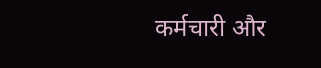कर्मचारी और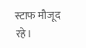स्टाफ मौजूद रहे।